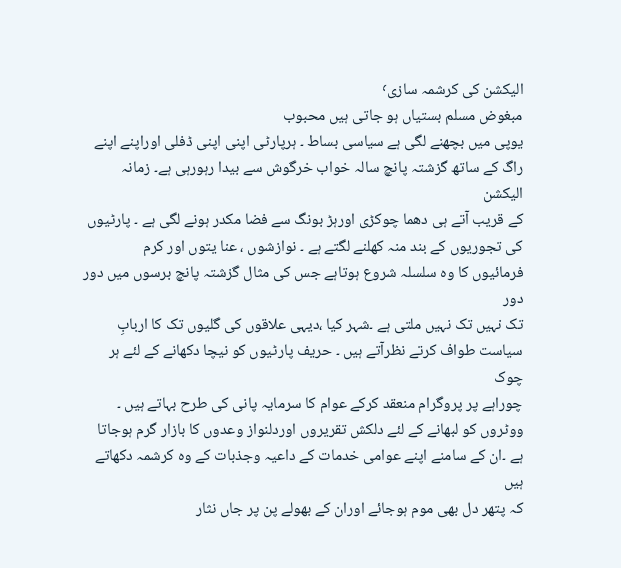الیکشن کی کرشمہ سازی٬
مبغوض مسلم بستیاں ہو جاتی ہیں محبوب
یوپی میں بچھنے لگی ہے سیاسی بساط ۔ ہرپارٹی اپنی اپنی ڈفلی اوراپنے اپنے
راگ کے ساتھ گزشتہ پانچ سالہ خواب خرگوش سے بیدا رہورہی ہے۔ زمانہ الیکشن
کے قریب آتے ہی دھما چوکڑی اورہڑ بونگ سے فضا مکدر ہونے لگی ہے ۔ پارٹیوں
کی تجوریوں کے بند منہ کھلنے لگتے ہے ۔ نوازشوں ، عنا یتوں اور کرم
فرمائیوں کا وہ سلسلہ شروع ہوتاہے جس کی مثال گزشتہ پانچ برسوں میں دور دور
تک نہیں تک نہیں ملتی ہے ۔شہر کیا ،دیہی علاقوں کی گلیوں تک کا اربابِ
سیاست طواف کرتے نظرآتے ہیں ۔ حریف پارٹیوں کو نیچا دکھانے کے لئے ہر چوک
چوراہے پر پروگرام منعقد کرکے عوام کا سرمایہ پانی کی طرح بہاتے ہیں ۔
ووٹروں کو لبھانے کے لئے دلکش تقریروں اوردلنواز وعدوں کا بازار گرم ہوجاتا
ہے ۔ان کے سامنے اپنے عوامی خدمات کے داعیہ وجذبات کے وہ کرشمہ دکھاتے ہیں
کہ پتھر دل بھی موم ہوجائے اوران کے بھولے پن پر جاں نثار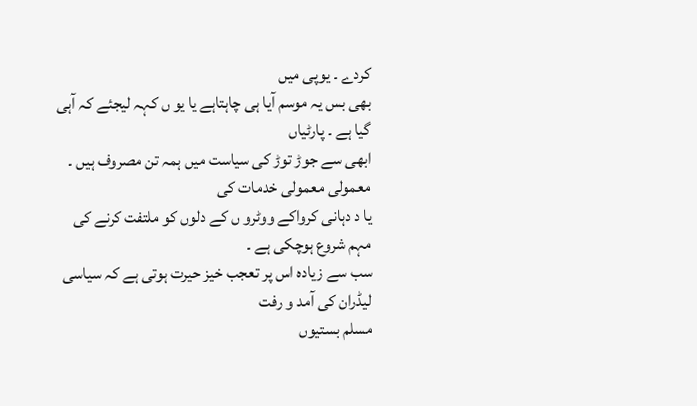کردے ۔ یوپی میں
بھی بس یہ موسم آیا ہی چاہتاہے یا یو ں کہہ لیجئے کہ آہی گیا ہے ۔ پارٹیاں
ابھی سے جوڑ توڑ کی سیاست میں ہمہ تن مصروف ہیں ۔ معمولی معمولی خدمات کی
یا د دہانی کرواکے ووٹرو ں کے دلوں کو ملتفت کرنے کی مہم شروع ہوچکی ہے ۔
سب سے زیادہ اس پر تعجب خیز حیرت ہوتی ہے کہ سیاسی لیڈران کی آمد و رفت
مسلم بستیوں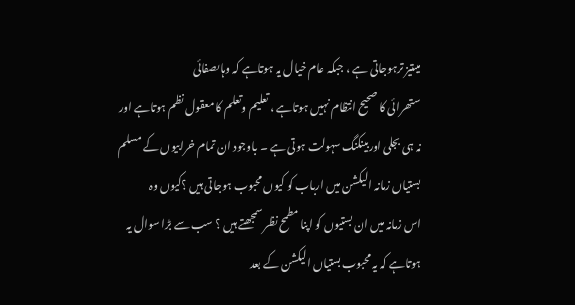میںتیز ترہوجاتی ہے ، جبکہ عام خیال یہ ہوتاہے کہ وہاںصفائی
ستھرائی کا صحیح انتظام نہیں ہوتاہے ، تعلیم وتعلم کا معقول نظم ہوتاہے اور
نہ ہی بجلی اوربینکنگ سہولت ہوتی ہے ۔ باوجود ان تمام خرابیوں کے مسلم
بستیاں زمانہ الیکشن میں ارباب کو کیوں محبوب ہوجاتی ہیں ؟کیوں وہ
اس زمانہ میں ان بستیوں کو اپنا مطمح نظر سمجھتے ہیں ؟ سب سے بڑا سوال یہ
ہوتاہے کہ یہ محبوب بستیاں الیکشن کے بعد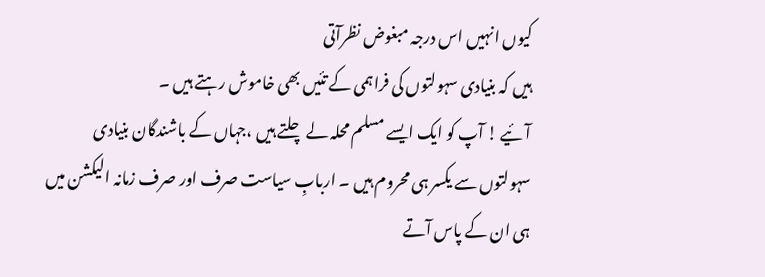کیوں انہیں اس درجہ مبغوض نظرآتی
ہیں کہ بنیادی سہولتوں کی فراہمی کے تئیں بھی خاموش رہتے ہیں ۔
آئیے ! آپ کو ایک ایسے مسلم محلہ لے چلتے ہیں ،جہاں کے باشندگان بنیادی
سہولتوں سے یکسر ہی محروم ہیں ۔ اربابِ سیاست صرف اور صرف زمانہ الیکشن میں
ہی ان کے پاس آتے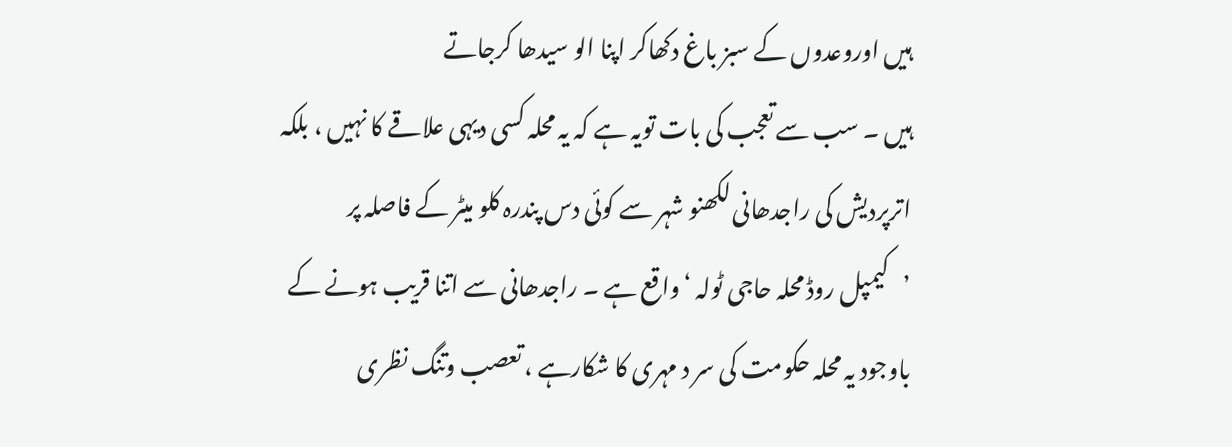ہیں اوروعدوں کے سبز باغ دکھاکر اپنا الو سیدھا کرجاتے
ہیں ۔ سب سے تعجب کی بات تویہ ہے کہ یہ محلہ کسی دیہی علاقے کا نہیں ، بلکہ
اترپردیش کی راجدھانی لکھنو شہر سے کوئی دس پندرہ کلو میٹر کے فاصلہ پر
’کیمپل روڈ محلہ حاجی ٹولہ ‘واقع ہے ۔ راجدھانی سے اتنا قریب ہونے کے
باوجود یہ محلہ حکومت کی سر د مہری کا شکارہے ، تعصب وتنگ نظری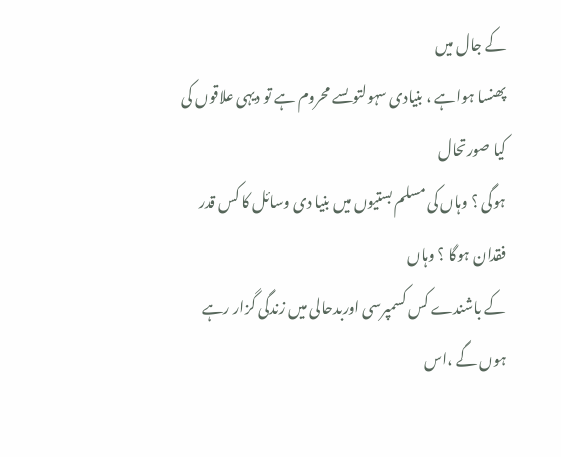کے جال میں
پھنسا ہواہے ، بنیادی سہولتوںسے محروم ہے تو دیہی علاقوں کی کیا صورتحال
ہوگی ؟ وہاں کی مسلم بستیوں میں بنیا دی وسائل کا کس قدر فقدان ہوگا ؟ وہاں
کے باشندے کس کسمپرسی اوربدحالی میں زندگی گزار رہے ہوں گے ،اس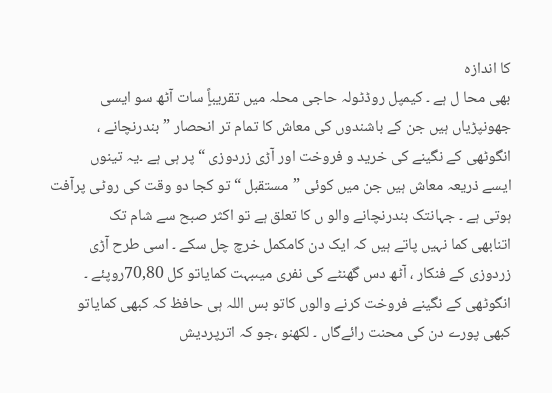کا اندازہ
بھی محا ل ہے ۔ کیمپل روڈٹولہ حاجی محلہ میں تقریباًٍ سات آٹھ سو ایسی
جھونپڑیاں ہیں جن کے باشندوں کی معاش کا تمام تر انحصار ”بندرنچانے ،
انگوٹھی کے نگینے کی خرید و فروخت اور آڑی زردوزی “ پر ہی ہے ۔یہ تینوں
ایسے ذریعہ معاش ہیں جن میں کوئی ”مستقبل “ تو کجا دو وقت کی روٹی پرآفت
ہوتی ہے ۔ جہانتک بندرنچانے والو ں کا تعلق ہے تو اکثر صبح سے شام تک
اتنابھی کما نہیں پاتے ہیں کہ ایک دن کامکمل خرچ چل سکے ۔ اسی طرح آڑی
زردوزی کے فنکار ، آٹھ دس گھنٹے کی نفری میںبہت کمایاتو کل 70,80روپئے ۔
انگوٹھی کے نگینے فروخت کرنے والوں کاتو بس اللہ ہی حافظ کہ کبھی کمایاتو
کبھی پورے دن کی محنت رائےگاں ۔ لکھنو ،جو کہ اترپردیش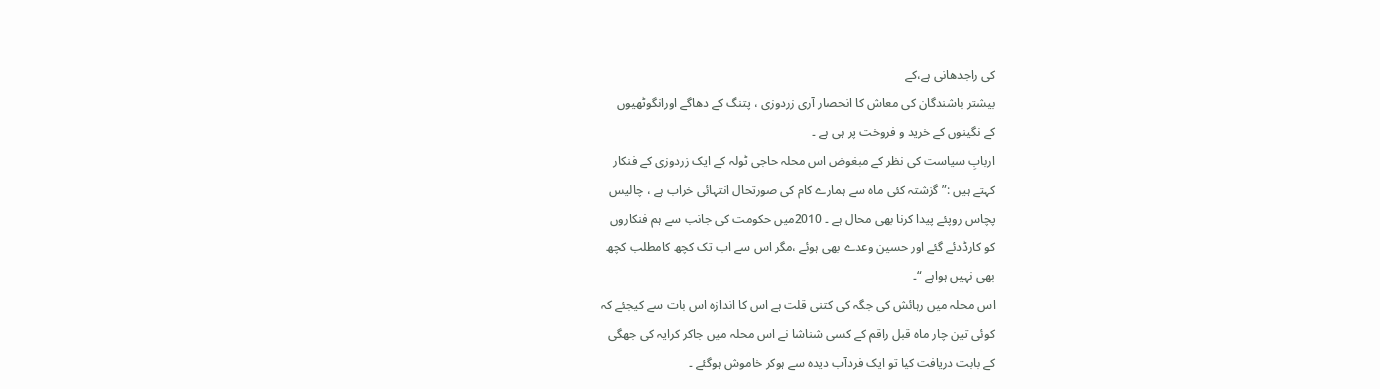کی راجدھانی ہے،کے
بیشتر باشندگان کی معاش کا انحصار آری زردوزی ، پتنگ کے دھاگے اورانگوٹھیوں
کے نگینوں کے خرید و فروخت پر ہی ہے ۔
اربابِ سیاست کی نظر کے مبغوض اس محلہ حاجی ٹولہ کے ایک زردوزی کے فنکار
کہتے ہیں :”گزشتہ کئی ماہ سے ہمارے کام کی صورتحال انتہائی خراب ہے ، چالیس
پچاس روپئے پیدا کرنا بھی محال ہے ۔ 2010میں حکومت کی جانب سے ہم فنکاروں
کو کارڈدئے گئے اور حسین وعدے بھی ہوئے ،مگر اس سے اب تک کچھ کامطلب کچھ
بھی نہیں ہواہے “۔
اس محلہ میں رہائش کی جگہ کی کتنی قلت ہے اس کا اندازہ اس بات سے کیجئے کہ
کوئی تین چار ماہ قبل راقم کے کسی شناشا نے اس محلہ میں جاکر کرایہ کی جھگی
کے بابت دریافت کیا تو ایک فردآب دیدہ سے ہوکر خاموش ہوگئے ۔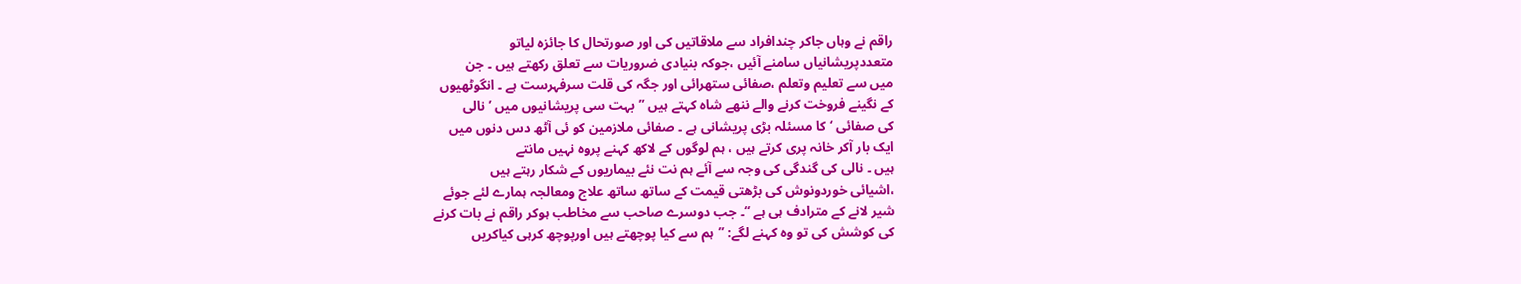راقم نے وہاں جاکر چندافراد سے ملاقاتیں کی اور صورتحال کا جائزہ لیاتو
متعددپریشانیاں سامنے آئیں ،جوکہ بنیادی ضروریات سے تعلق رکھتے ہیں ۔ جن
میں سے تعلیم وتعلم ،صفائی ستھرائی اور جگہ کی قلت سرفہرست ہے ۔ انگوٹھیوں
کے نگینے فروخت کرنے والے ننھے شاہ کہتے ہیں ”بہت سی پریشانیوں میں ’نالی
کی صفائی ‘کا مسئلہ بڑی پریشانی ہے ۔ صفائی ملازمین کو ئی آٹھ دس دنوں میں
ایک بار آکر خانہ پری کرتے ہیں ، ہم لوگوں کے لاکھ کہنے پروہ نہیں مانتے
ہیں ۔ نالی کی گندگی کی وجہ سے آئے ہم نت نئے بیماریوں کے شکار رہتے ہیں
،اشیائی خوردونوش کی بڑھتی قیمت کے ساتھ ساتھ علاج ومعالجہ ہمارے لئے جوئے
شیر لانے کے مترادف ہی ہے “۔ جب دوسرے صاحب سے مخاطب ہوکر راقم نے بات کرنے
کی کوشش کی تو وہ کہنے لگے: ”ہم سے کیا پوچھتے ہیں اورپوچھ کرہی کیاکریں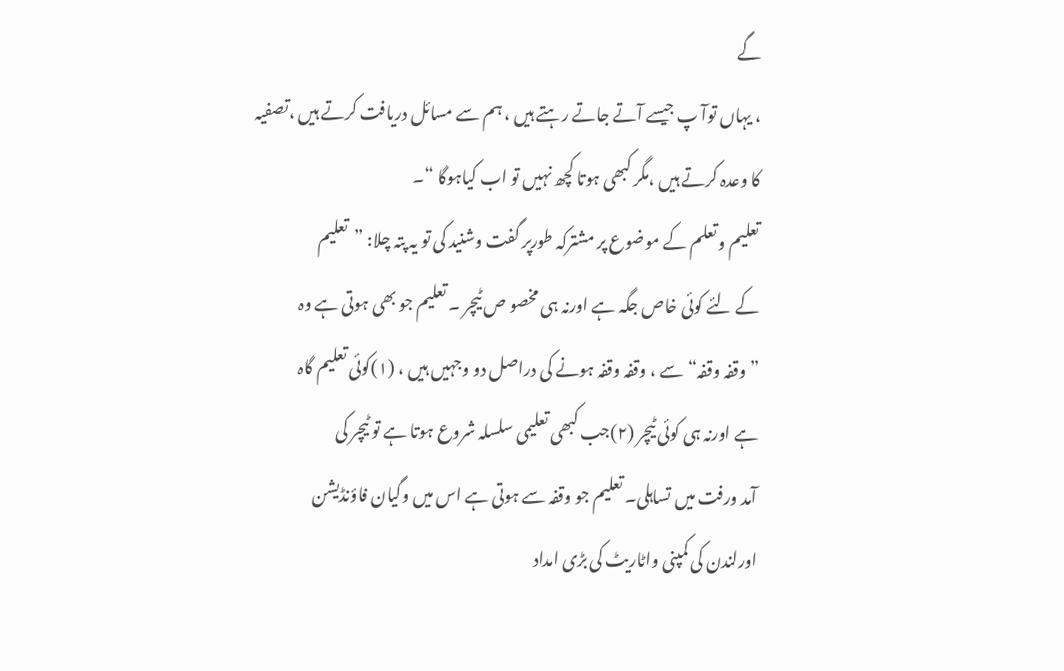گے
، یہاں توآ پ جیسے آتے جاتے رہتے ہیں ، ہم سے مسائل دریافت کرتے ہیں ،تصفیہ
کا وعدہ کرتے ہیں ،مگر کبھی ہوتا کچھ نہیں تو اب کیاہوگا “۔
تعلیم و تعلم کے موضوع پر مشترکہ طورپر گفت وشنید کی تو یہ پتہ چلا: ”تعلیم
کے لئے کوئی خاص جگہ ہے اورنہ ہی مخصو ص ٹیچر ۔ تعلیم جو بھی ہوتی ہے وہ
”وقفہ وقفہ“سے ، وقفہ وقفہ ہونے کی دراصل دو وجہیں ہیں ، (۱)کوئی تعلیم گاہ
ہے اورنہ ہی کوئی ٹیچر (۲)جب کبھی تعلیمی سلسلہ شروع ہوتا ہے تو ٹیچر کی
آمد ورفت میں تساہلی۔ تعلیم جو وقفہ سے ہوتی ہے اس میں وگیان فاؤنڈیشن
اورلندن کی کمپنی واٹاریٹ کی بڑی امداد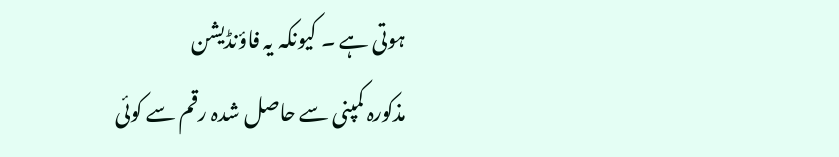ہوتی ہے ۔ کیونکہ یہ فاؤنڈیشن
مذکورہ کمپنی سے حاصل شدہ رقم سے کوئی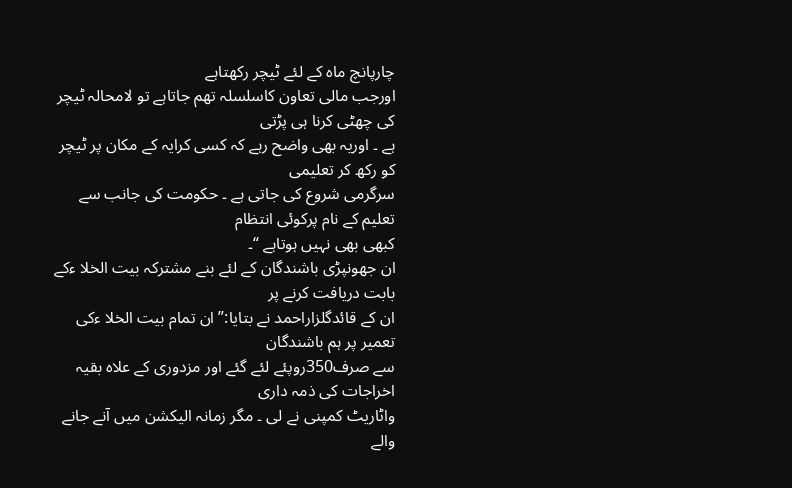چارپانچ ماہ کے لئے ٹیچر رکھتاہے
اورجب مالی تعاون کاسلسلہ تھم جاتاہے تو لامحالہ ٹیچر کی چھٹی کرنا ہی پڑتی
ہے ۔ اوریہ بھی واضح رہے کہ کسی کرایہ کے مکان پر ٹیچر کو رکھ کر تعلیمی
سرگرمی شروع کی جاتی ہے ۔ حکومت کی جانب سے تعلیم کے نام پرکوئی انتظام
کبھی بھی نہیں ہوتاہے “۔
ان جھونپڑی باشندگان کے لئے بنے مشترکہ بیت الخلا ءکے بابت دریافت کرنے پر
ان کے قائدگلزاراحمد نے بتایا:”ان تمام بیت الخلا ءکی تعمیر پر ہم باشندگان
سے صرف350روپئے لئے گئے اور مزدوری کے علاہ بقیہ اخراجات کی ذمہ داری
واٹاریٹ کمپنی نے لی ۔ مگر زمانہ الیکشن میں آنے جانے والے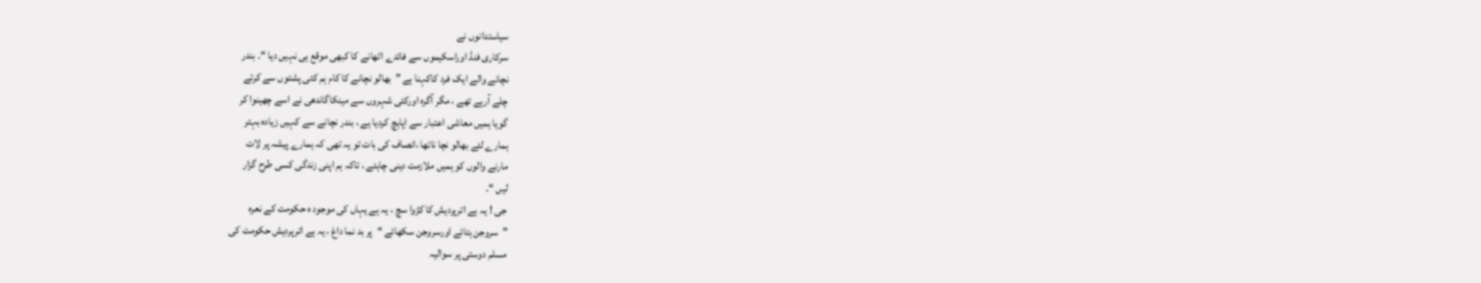سیاستدانوں نے
سرکاری فنڈ اوراسکیموں سے فائدے اٹھانے کا کبھی موقع ہی نہیں دیا “۔ بندر
نچانے والے ایک فرد کاکہنا ہے ”بھالو نچانے کا کام ہم کئی پشتوں سے کرتے
چلے آرہے تھے ، مگر آگرہ اورکئی شہروں سے مینکاگاندھی نے اسے چھینوا کر
گویا ہمیں معاشی اعتبار سے اپاہچ کردیا ہے ، بندر نچانے سے کہیں زیادہ بہتر
ہمارے لئے بھالو نچا ناتھا ،انصاف کی بات تو یہ تھی کہ ہمارے پیشہ پر لات
مارنے والوں کو ہمیں ملازمت دینی چاہئے ، تاکہ ہم اپنی زندگی کسی طرح گزار
لیں “۔
جی ! یہ ہے اترپردیش کا کڑوا سچ ، یہ ہے یہاں کی موجود ہ حکومت کے نعرہ
”سروجن ہتائے اورسروجن سکھائے “پر بد نما داغ ، یہ ہے اترپردیش حکومت کی
مسلم دوستی پر سوالیہ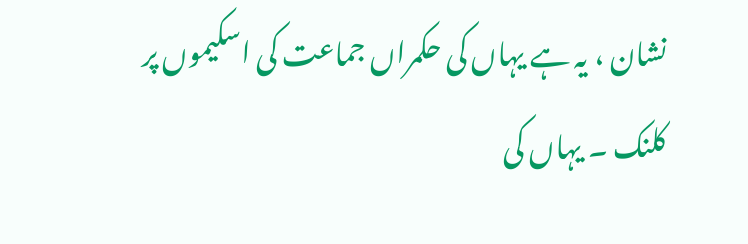نشان ، یہ ہے یہاں کی حکمراں جماعت کی اسکیموں پر
کلنک ۔ یہاں کی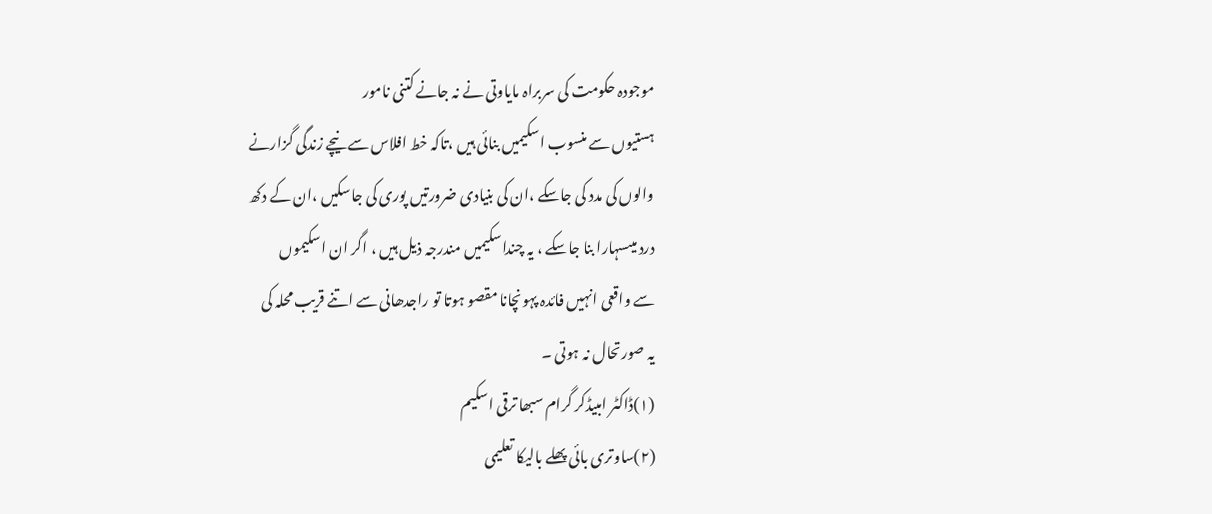موجودہ حکومت کی سربراہ مایاوتی نے نہ جانے کتنی نامور
ہستیوں سے منسوب اسکیمیں بنائی ہیں ،تاکہ خط افلاس سے نیچے زندگی گزارنے
والوں کی مدد کی جاسکے ،ان کی بنیادی ضرورتیں پوری کی جاسکیں ،ان کے دکھ
درد میںسہارا بنا جاسکے ، یہ چنداسکیمیں مندرجہ ذیل ہیں ، اگر ان اسکیموں
سے واقعی انہیں فائدہ پہونچانا مقصو ہوتا تو راجدھانی سے اتنے قریب محلہ کی
یہ صورتحال نہ ہوتی ۔
(۱)ڈاکٹر امبیڈکر گرام سبھا ترقی اسکیم
(۲)ساوتری بائی پھلے بالیکا تعلیمی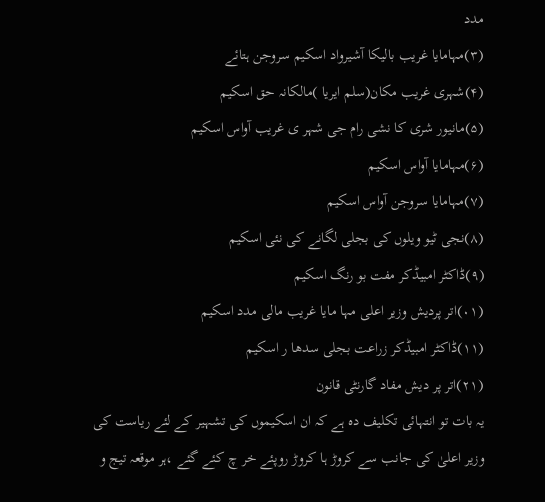مدد
(۳)مہامایا غریب بالیکا آشیرواد اسکیم سروجن ہتائے
(۴)شہری غریب مکان(سلم ایریا )مالکانہ حق اسکیم
(۵)مانیور شری کا نشی رام جی شہر ی غریب آواس اسکیم
(۶)مہامایا آواس اسکیم
(۷)مہامایا سروجن آواس اسکیم
(۸)نجی ٹیو ویلوں کی بجلی لگانے کی نئی اسکیم
(۹)ڈاکٹر امبیڈکر مفت بو رنگ اسکیم
(۰۱)اتر پردیش وزیر اعلی مہا مایا غریب مالی مدد اسکیم
(۱۱)ڈاکٹر امبیڈکر زراعت بجلی سدھا ر اسکیم
(۲۱)اتر پر دیش مفاد گارنٹی قانون
یہ بات تو انتہائی تکلیف دہ ہے کہ ان اسکیموں کی تشہیر کے لئے ریاست کی
وزیر اعلیٰ کی جانب سے کروڑ ہا کروڑ روپئے خر چ کئے گئے ،ہر موقعہ تیج و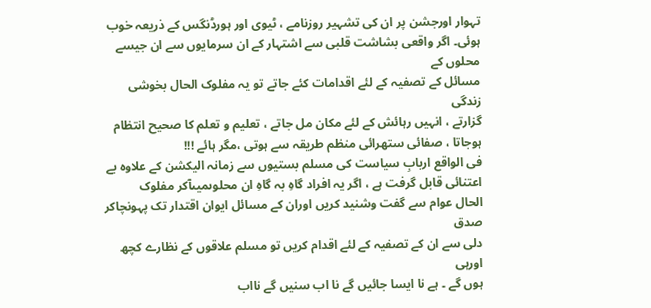تہوار اورجشن پر ان کی تشہیر روزنامے ، ٹیوی اور ہورڈنگس کے ذریعہ خوب
ہوئی۔ اگر واقعی بشاشت قلبی سے اشتہار کے ان سرمایوں سے ان جیسے محلوں کے
مسائل کے تصفیہ کے لئے اقدامات کئے جاتے تو یہ مفلوک الحال بخوشی زندگی
گزارتے ، انہیں رہائش کے لئے مکان مل جاتے ، تعلیم و تعلم کا صحیح انتظام
ہوجاتا ، صفائی ستھرائی منظم طریقہ سے ہوتی ،مگر ہائے !!!
فی الواقع اربابِ سیاست کی مسلم بستیوں سے زمانہ الیکشن کے علاوہ بے
اعتنائی قابل گرفت ہے ، اگر یہ افراد گاہِ بہ گاہِ ان محلوںمیںآکر مفلوک
الحال عوام سے گفت وشنید کریں اوران کے مسائل ایوان اقتدار تک پہونچاکر صدق
دلی سے ان کے تصفیہ کے لئے اقدام کریں تو مسلم علاقوں کے نظارے کچھ اورہی
ہوں گے ۔ ہے نا ایسا جائیں گے نا اب سنیں گے نااب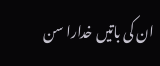ان کی باتیں خدارا سن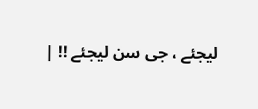لیجئے ، جی سن لیجئے !! |